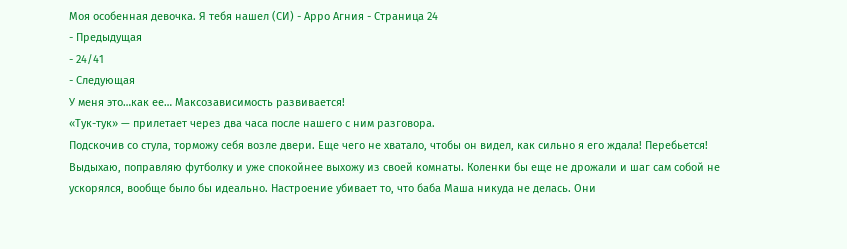Моя особенная девочка. Я тебя нашел (СИ) - Арро Агния - Страница 24
- Предыдущая
- 24/41
- Следующая
У меня это…как ее… Максозависимость развивается!
«Тук-тук» — прилетает через два часа после нашего с ним разговора.
Подскочив со стула, торможу себя возле двери. Еще чего не хватало, чтобы он видел, как сильно я его ждала! Перебьется!
Выдыхаю, поправляю футболку и уже спокойнее выхожу из своей комнаты. Коленки бы еще не дрожали и шаг сам собой не ускорялся, вообще было бы идеально. Настроение убивает то, что баба Маша никуда не делась. Они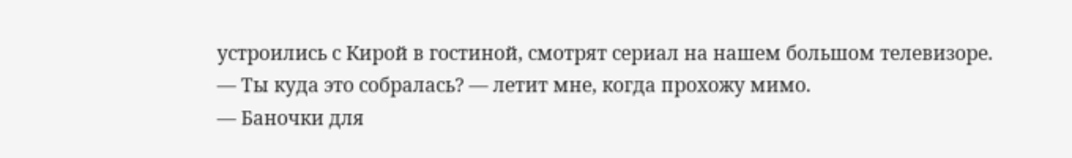устроились с Кирой в гостиной, смотрят сериал на нашем большом телевизоре.
— Ты куда это собралась? — летит мне, когда прохожу мимо.
— Баночки для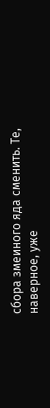сбора змеиного яда сменить. Те, наверное, уже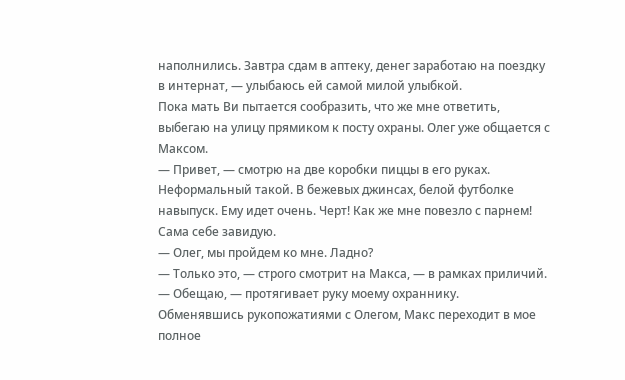наполнились. Завтра сдам в аптеку, денег заработаю на поездку в интернат, — улыбаюсь ей самой милой улыбкой.
Пока мать Ви пытается сообразить, что же мне ответить, выбегаю на улицу прямиком к посту охраны. Олег уже общается с Максом.
— Привет, — смотрю на две коробки пиццы в его руках.
Неформальный такой. В бежевых джинсах, белой футболке навыпуск. Ему идет очень. Черт! Как же мне повезло с парнем! Сама себе завидую.
— Олег, мы пройдем ко мне. Ладно?
— Только это, — строго смотрит на Макса, — в рамках приличий.
— Обещаю, — протягивает руку моему охраннику.
Обменявшись рукопожатиями с Олегом, Макс переходит в мое полное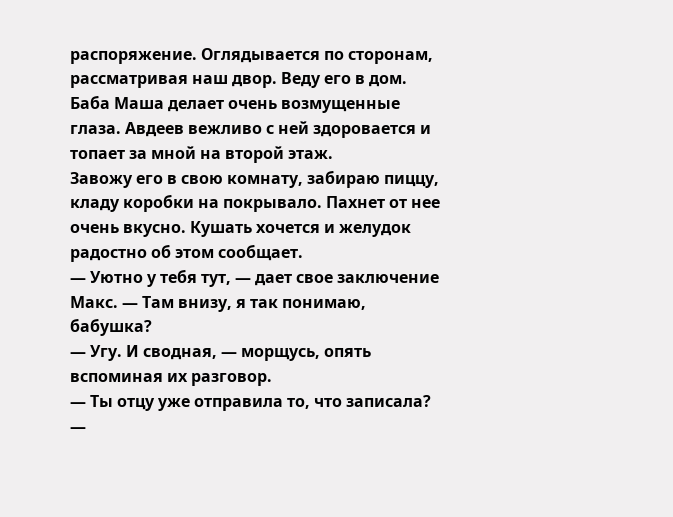распоряжение. Оглядывается по сторонам, рассматривая наш двор. Веду его в дом. Баба Маша делает очень возмущенные глаза. Авдеев вежливо с ней здоровается и топает за мной на второй этаж.
Завожу его в свою комнату, забираю пиццу, кладу коробки на покрывало. Пахнет от нее очень вкусно. Кушать хочется и желудок радостно об этом сообщает.
— Уютно у тебя тут, — дает свое заключение Макс. — Там внизу, я так понимаю, бабушка?
— Угу. И сводная, — морщусь, опять вспоминая их разговор.
— Ты отцу уже отправила то, что записала? —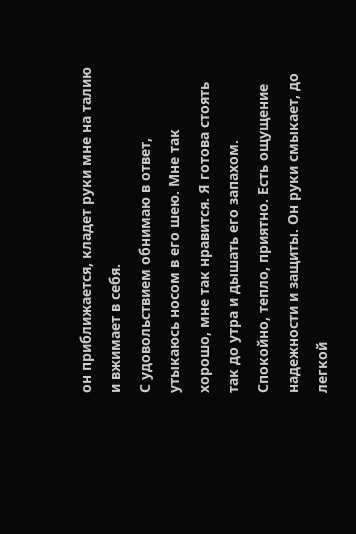он приближается, кладет руки мне на талию и вжимает в себя.
С удовольствием обнимаю в ответ, утыкаюсь носом в его шею. Мне так хорошо, мне так нравится. Я готова стоять так до утра и дышать его запахом. Спокойно, тепло, приятно. Есть ощущение надежности и защиты. Он руки смыкает, до легкой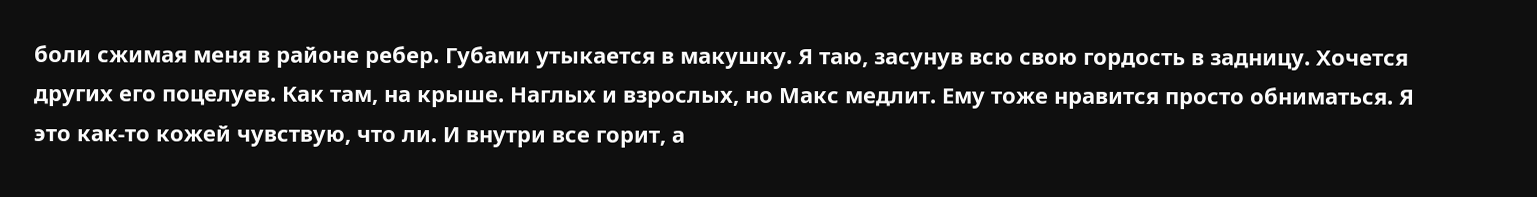боли сжимая меня в районе ребер. Губами утыкается в макушку. Я таю, засунув всю свою гордость в задницу. Хочется других его поцелуев. Как там, на крыше. Наглых и взрослых, но Макс медлит. Ему тоже нравится просто обниматься. Я это как-то кожей чувствую, что ли. И внутри все горит, а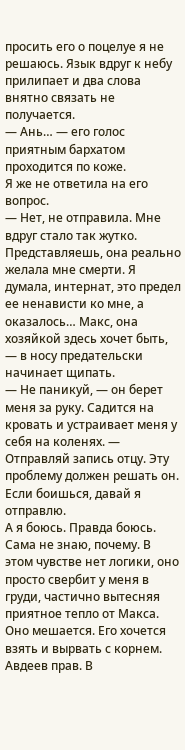просить его о поцелуе я не решаюсь. Язык вдруг к небу прилипает и два слова внятно связать не получается.
— Ань… — его голос приятным бархатом проходится по коже.
Я же не ответила на его вопрос.
— Нет, не отправила. Мне вдруг стало так жутко. Представляешь, она реально желала мне смерти. Я думала, интернат, это предел ее ненависти ко мне, а оказалось… Макс, она хозяйкой здесь хочет быть, — в носу предательски начинает щипать.
— Не паникуй, — он берет меня за руку. Садится на кровать и устраивает меня у себя на коленях. — Отправляй запись отцу. Эту проблему должен решать он. Если боишься, давай я отправлю.
А я боюсь. Правда боюсь. Сама не знаю, почему. В этом чувстве нет логики, оно просто свербит у меня в груди, частично вытесняя приятное тепло от Макса. Оно мешается. Его хочется взять и вырвать с корнем. Авдеев прав. В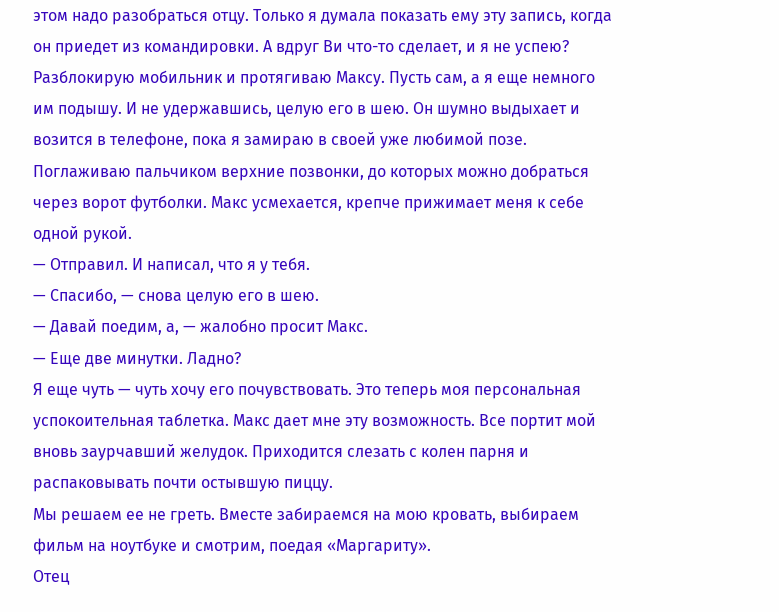этом надо разобраться отцу. Только я думала показать ему эту запись, когда он приедет из командировки. А вдруг Ви что-то сделает, и я не успею?
Разблокирую мобильник и протягиваю Максу. Пусть сам, а я еще немного им подышу. И не удержавшись, целую его в шею. Он шумно выдыхает и возится в телефоне, пока я замираю в своей уже любимой позе. Поглаживаю пальчиком верхние позвонки, до которых можно добраться через ворот футболки. Макс усмехается, крепче прижимает меня к себе одной рукой.
— Отправил. И написал, что я у тебя.
— Спасибо, — снова целую его в шею.
— Давай поедим, а, — жалобно просит Макс.
— Еще две минутки. Ладно?
Я еще чуть — чуть хочу его почувствовать. Это теперь моя персональная успокоительная таблетка. Макс дает мне эту возможность. Все портит мой вновь заурчавший желудок. Приходится слезать с колен парня и распаковывать почти остывшую пиццу.
Мы решаем ее не греть. Вместе забираемся на мою кровать, выбираем фильм на ноутбуке и смотрим, поедая «Маргариту».
Отец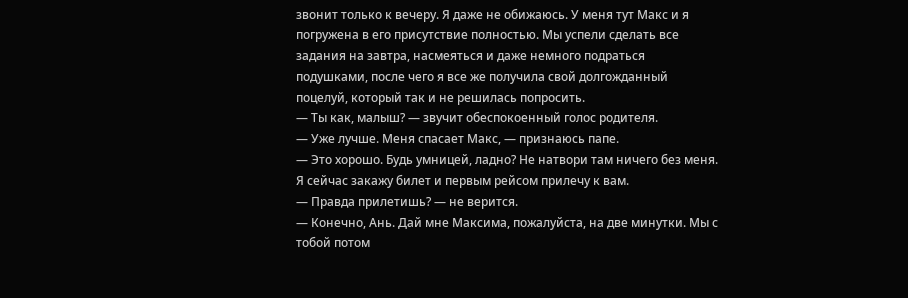звонит только к вечеру. Я даже не обижаюсь. У меня тут Макс и я погружена в его присутствие полностью. Мы успели сделать все задания на завтра, насмеяться и даже немного подраться подушками, после чего я все же получила свой долгожданный поцелуй, который так и не решилась попросить.
— Ты как, малыш? — звучит обеспокоенный голос родителя.
— Уже лучше. Меня спасает Макс, — признаюсь папе.
— Это хорошо. Будь умницей, ладно? Не натвори там ничего без меня. Я сейчас закажу билет и первым рейсом прилечу к вам.
— Правда прилетишь? — не верится.
— Конечно, Ань. Дай мне Максима, пожалуйста, на две минутки. Мы с тобой потом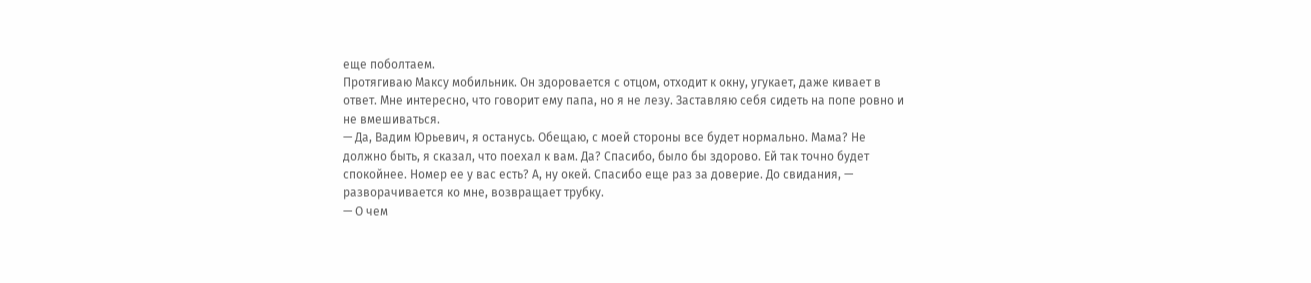еще поболтаем.
Протягиваю Максу мобильник. Он здоровается с отцом, отходит к окну, угукает, даже кивает в ответ. Мне интересно, что говорит ему папа, но я не лезу. Заставляю себя сидеть на попе ровно и не вмешиваться.
— Да, Вадим Юрьевич, я останусь. Обещаю, с моей стороны все будет нормально. Мама? Не должно быть, я сказал, что поехал к вам. Да? Спасибо, было бы здорово. Ей так точно будет спокойнее. Номер ее у вас есть? А, ну окей. Спасибо еще раз за доверие. До свидания, — разворачивается ко мне, возвращает трубку.
— О чем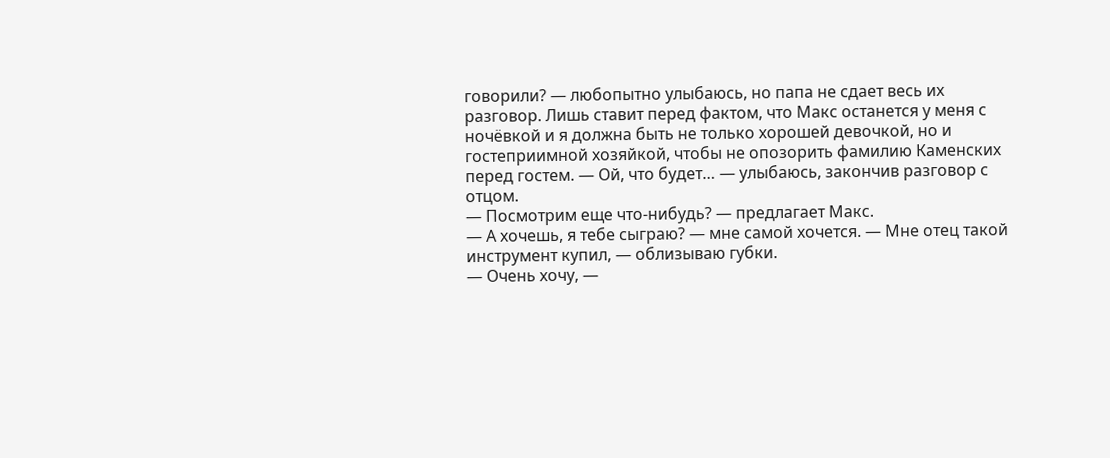говорили? — любопытно улыбаюсь, но папа не сдает весь их разговор. Лишь ставит перед фактом, что Макс останется у меня с ночёвкой и я должна быть не только хорошей девочкой, но и гостеприимной хозяйкой, чтобы не опозорить фамилию Каменских перед гостем. — Ой, что будет… — улыбаюсь, закончив разговор с отцом.
— Посмотрим еще что-нибудь? — предлагает Макс.
— А хочешь, я тебе сыграю? — мне самой хочется. — Мне отец такой инструмент купил, — облизываю губки.
— Очень хочу, —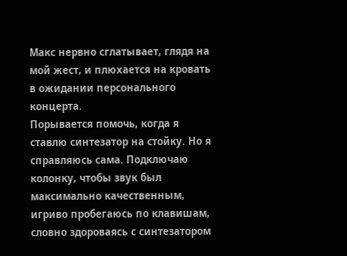Макс нервно сглатывает, глядя на мой жест, и плюхается на кровать в ожидании персонального концерта.
Порывается помочь, когда я ставлю синтезатор на стойку. Но я справляюсь сама. Подключаю колонку, чтобы звук был максимально качественным, игриво пробегаюсь по клавишам, словно здороваясь с синтезатором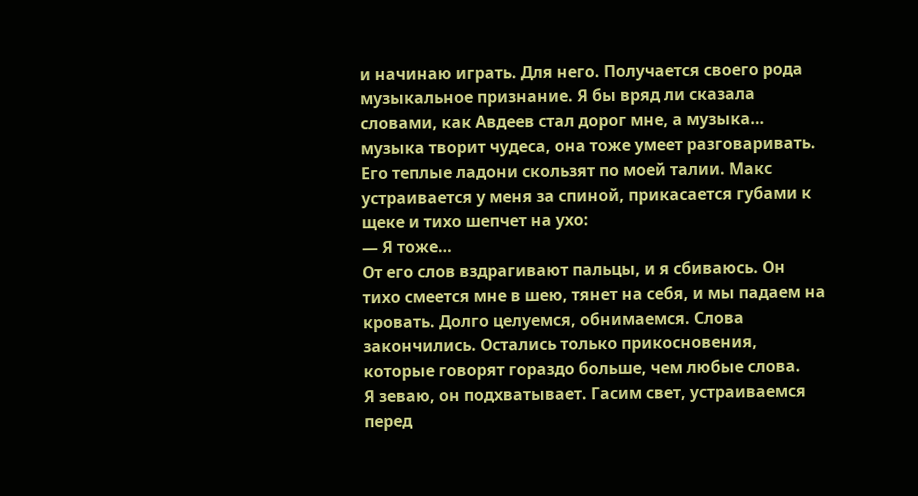и начинаю играть. Для него. Получается своего рода музыкальное признание. Я бы вряд ли сказала словами, как Авдеев стал дорог мне, а музыка… музыка творит чудеса, она тоже умеет разговаривать.
Его теплые ладони скользят по моей талии. Макс устраивается у меня за спиной, прикасается губами к щеке и тихо шепчет на ухо:
— Я тоже…
От его слов вздрагивают пальцы, и я сбиваюсь. Он тихо смеется мне в шею, тянет на себя, и мы падаем на кровать. Долго целуемся, обнимаемся. Слова закончились. Остались только прикосновения, которые говорят гораздо больше, чем любые слова.
Я зеваю, он подхватывает. Гасим свет, устраиваемся перед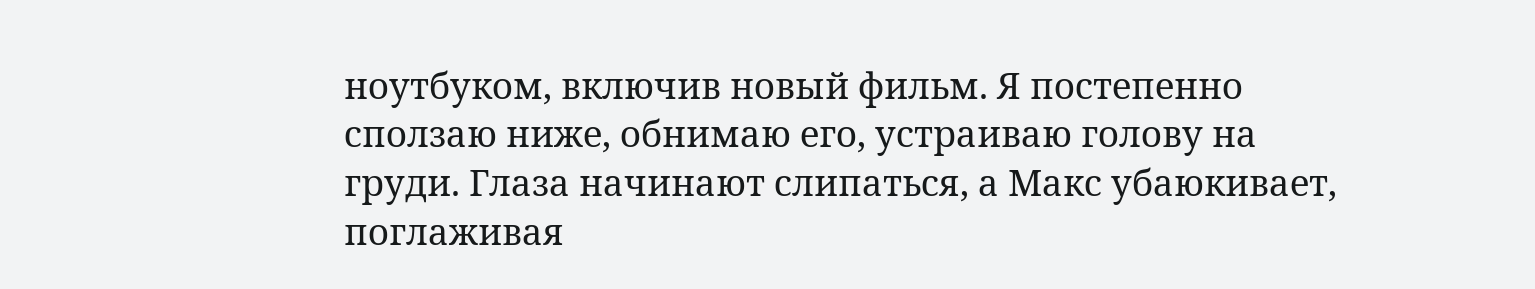ноутбуком, включив новый фильм. Я постепенно сползаю ниже, обнимаю его, устраиваю голову на груди. Глаза начинают слипаться, а Макс убаюкивает, поглаживая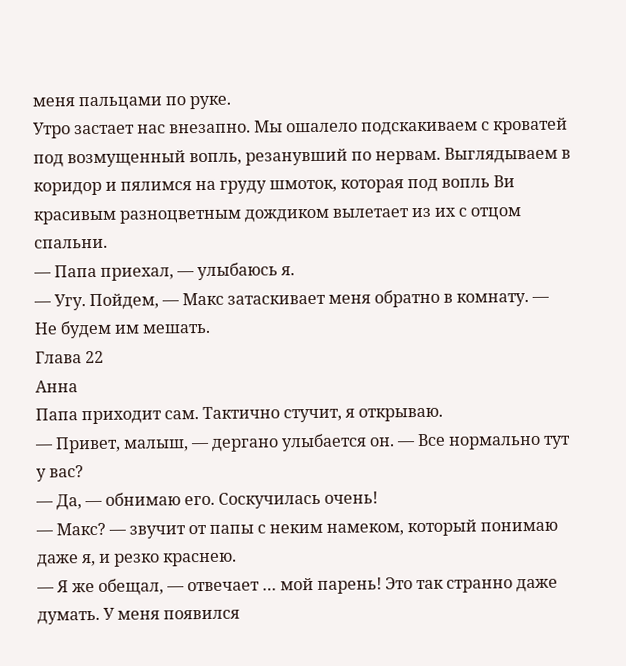меня пальцами по руке.
Утро застает нас внезапно. Мы ошалело подскакиваем с кроватей под возмущенный вопль, резанувший по нервам. Выглядываем в коридор и пялимся на груду шмоток, которая под вопль Ви красивым разноцветным дождиком вылетает из их с отцом спальни.
— Папа приехал, — улыбаюсь я.
— Угу. Пойдем, — Макс затаскивает меня обратно в комнату. — Не будем им мешать.
Глава 22
Анна
Папа приходит сам. Тактично стучит, я открываю.
— Привет, малыш, — дергано улыбается он. — Все нормально тут у вас?
— Да, — обнимаю его. Соскучилась очень!
— Макс? — звучит от папы с неким намеком, который понимаю даже я, и резко краснею.
— Я же обещал, — отвечает … мой парень! Это так странно даже думать. У меня появился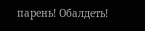парень! Обалдеть!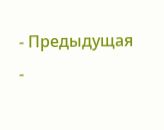- Предыдущая
-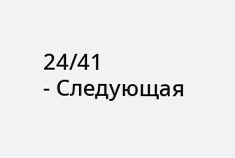24/41
- Следующая